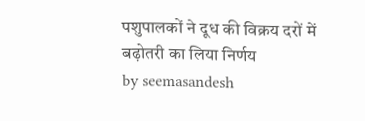पशुपालकों ने दूध की विक्रय दरों में बढ़ोतरी का लिया निर्णय
by seemasandesh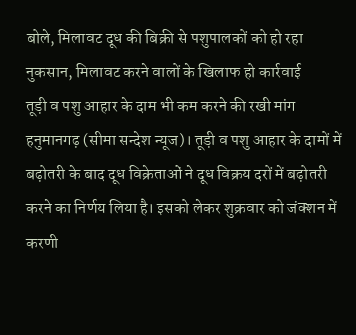बोले, मिलावट दूध की बिक्री से पशुपालकों को हो रहा नुकसान, मिलावट करने वालों के खिलाफ हो कार्रवाई
तूड़ी व पशु आहार के दाम भी कम करने की रखी मांग हनुमानगढ़ (सीमा सन्देश न्यूज)। तूड़ी व पशु आहार के दामों में बढ़ोतरी के बाद दूध विक्रेताओं ने दूध विक्रय दरों में बढ़ोतरी करने का निर्णय लिया है। इसको लेकर शुक्रवार को जंक्शन में करणी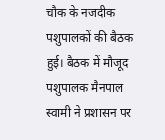चौक के नजदीक पशुपालकों की बैठक हुई। बैठक में मौजूद पशुपालक मैनपाल स्वामी ने प्रशासन पर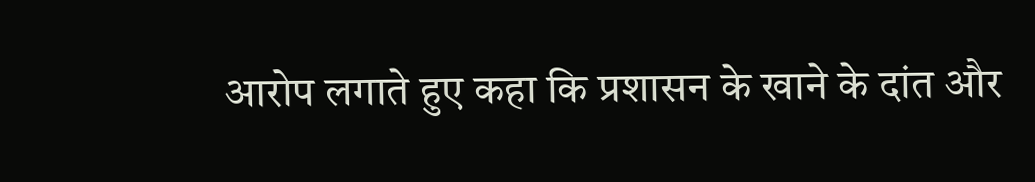आरोप लगाते हुए कहा कि प्रशासन के खाने के दांत और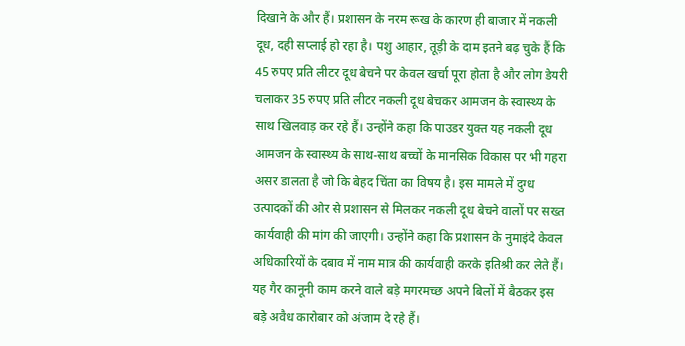दिखाने के और हैं। प्रशासन के नरम रूख के कारण ही बाजार में नकली दूध, दही सप्लाई हो रहा है। पशु आहार, तूड़ी के दाम इतने बढ़ चुके हैं कि 45 रुपए प्रति लीटर दूध बेचने पर केवल खर्चा पूरा होता है और लोग डेयरी चलाकर 35 रुपए प्रति लीटर नकली दूध बेचकर आमजन के स्वास्थ्य के साथ खिलवाड़ कर रहे हैं। उन्होंने कहा कि पाउडर युक्त यह नकली दूध आमजन के स्वास्थ्य के साथ-साथ बच्चों के मानसिक विकास पर भी गहरा असर डालता है जो कि बेहद चिंता का विषय है। इस मामले में दुग्ध उत्पादकों की ओर से प्रशासन से मिलकर नकली दूध बेचने वालों पर सख्त कार्यवाही की मांग की जाएगी। उन्होंने कहा कि प्रशासन के नुमाइंदे केवल अधिकारियों के दबाव में नाम मात्र की कार्यवाही करके इतिश्री कर लेते हैं। यह गैर कानूनी काम करने वाले बड़े मगरमच्छ अपने बिलों में बैठकर इस बड़े अवैध कारोबार को अंजाम दे रहे हैं।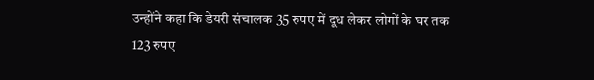उन्होंने कहा कि डेयरी संचालक 35 रुपए में दूध लेकर लोगों के घर तक 123 रुपए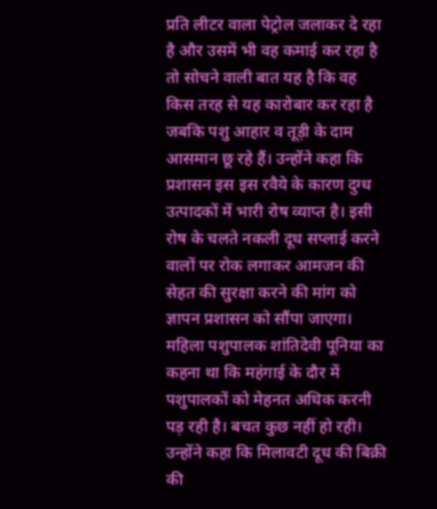प्रति लीटर वाला पेट्रोल जलाकर दे रहा है और उसमें भी वह कमाई कर रहा है तो सोचने वाली बात यह है कि वह किस तरह से यह कारोबार कर रहा है जबकि पशु आहार व तूड़ी के दाम आसमान छू रहे हैं। उन्होंने कहा कि प्रशासन इस इस रवैये के कारण दुग्ध उत्पादकों में भारी रोष व्याप्त है। इसी रोष के चलते नकली दूध सप्लाई करने वालों पर रोक लगाकर आमजन की सेहत की सुरक्षा करने की मांग को ज्ञापन प्रशासन को सौंपा जाएगा। महिला पशुपालक शांतिदेवी पूनिया का कहना था कि महंगाई के दौर में पशुपालकों को मेहनत अधिक करनी पड़ रही है। बचत कुछ नहीं हो रही। उन्होंने कहा कि मिलावटी दूध की बिक्री की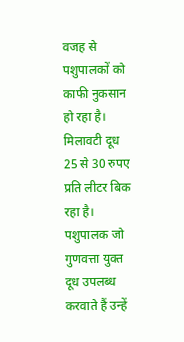वजह से पशुपालकों को काफी नुकसान हो रहा है। मिलावटी दूध 25 से 30 रुपए प्रति लीटर बिक रहा है। पशुपालक जो गुणवत्ता युक्त दूध उपलब्ध करवाते हैं उन्हें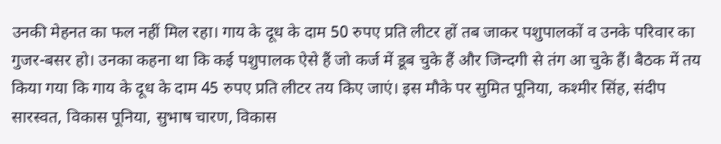उनकी मेहनत का फल नहीं मिल रहा। गाय के दूध के दाम 50 रुपए प्रति लीटर हों तब जाकर पशुपालकों व उनके परिवार का गुजर-बसर हो। उनका कहना था कि कई पशुपालक ऐसे हैं जो कर्ज में डूब चुके हैं और जिन्दगी से तंग आ चुके हैं। बैठक में तय किया गया कि गाय के दूध के दाम 45 रुपए प्रति लीटर तय किए जाएं। इस मौके पर सुमित पूनिया, कश्मीर सिंह, संदीप सारस्वत, विकास पूनिया, सुभाष चारण, विकास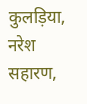कुलड़िया, नरेश सहारण,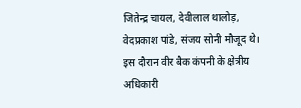जितेन्द्र चायल, देवीलाल थालोड़, वेदप्रकाश पांडे, संजय सोनी मौजूद थे। इस दौरान वीर बैक कंपनी के क्षेत्रीय अधिकारी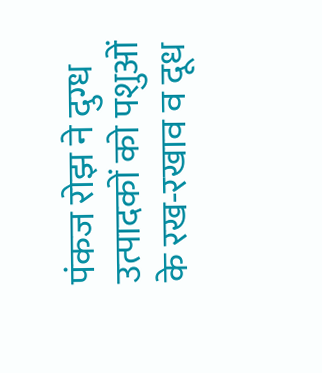पंकज रोझ ने दुग्ध उत्पादकों को पशुओं के रख-रखाव व दूध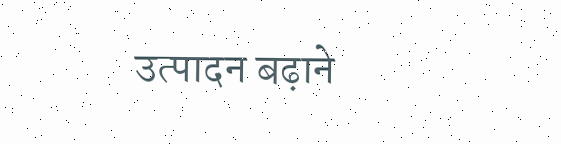उत्पादन बढ़ाने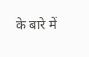के बारे में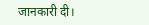जानकारी दी।